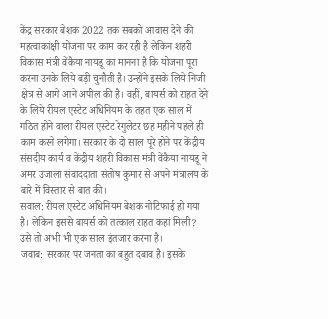केंद्र सरकार बेशक 2022 तक सबको आवास देने की महत्वाकांक्षी योजना पर काम कर रही है लेकिन शहरी विकास मंत्री वेंकैया नायडू का मानना है कि योजना पूरा करना उनके लिये बड़ी चुनौती है। उन्होंने इसके लिये निजी क्षेत्र से आगे आने अपील की है। वहीं, बायर्स को राहत देने के लिये रीयल एस्टेट अधिनियम के तहत एक साल में गठित होने वाला रीयल एस्टेट रेगुलेटर छह महीने पहले ही काम करने लगेगा। सरकार के दो साल पूरे होने पर केंद्रीय संसदीय कार्य व केंद्रीय शहरी विकास मंत्री वेंकैया नायडू ने अमर उजाला संवाददाता संतोष कुमार से अपने मंत्रालय के बारे में विस्तार से बात की।
सवाल: रीयल एस्टेट अधिनियम बेशक नोटिफाई हो गया है। लेकिन इससे बायर्स को तत्काल राहत कहां मिली? उसे तो अभी भी एक साल इंतजार करना है।
जवाब: सरकार पर जनता का बहुत दबाव है। इसके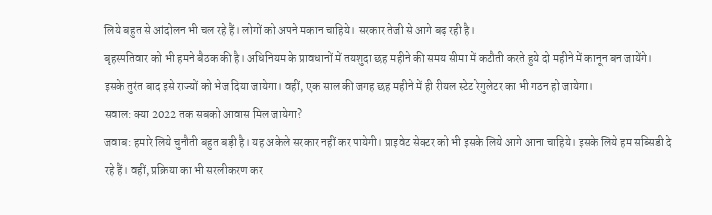लिये बहुत से आंदोलन भी चल रहे हैं। लोगों को अपने मकान चाहिये। सरकार तेजी से आगे बढ़ रही है।
बृहस्पतिवार को भी हमने बैठक की है। अधिनियम के प्रावधानों में तयशुदा छह महीने की समय सीमा में कटौती करते हुये दो महीने में कानून बन जायेंगे।
इसके तुरंत बाद इसे राज्यों को भेज दिया जायेगा। वहीं, एक साल की जगह छह महीने में ही रीयल स्टेट रेगुलेटर का भी गठन हो जायेगा।
सवाल: क्या 2022 तक सबको आवास मिल जायेगा?
जवाब: हमारे लिये चुनौती बहुत बड़ी है। यह अकेले सरकार नहीं कर पायेगी। प्राइवेट सेक्टर को भी इसके लिये आगे आना चाहिये। इसके लिये हम सब्सिडी दे
रहे हैं। वहीं, प्रक्रिया का भी सरलीकरण कर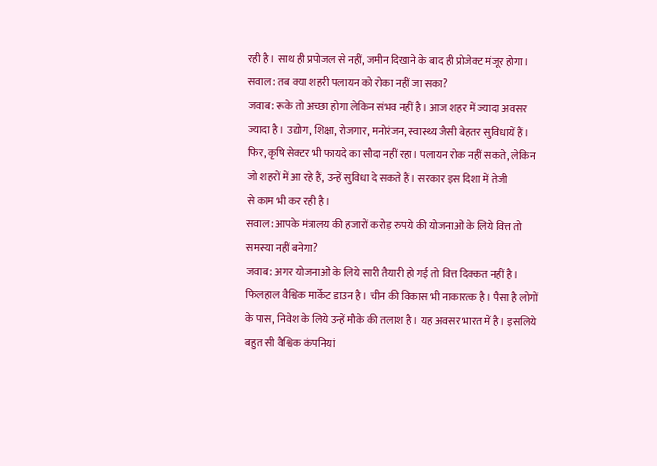रही है। साथ ही प्रपोजल से नहीं, जमीन दिखाने के बाद ही प्रोजेक्ट मंजूर होगा।
सवाल: तब क्या शहरी पलायन को रोका नहीं जा सका?
जवाब: रूके तो अच्छा होगा लेकिन संभव नहीं है। आज शहर में ज्यादा अवसर ज्यादा है। उद्योग, शिक्षा, रोजगार, मनोरंजन, स्वास्थ्य जैसी बेहतर सुविधायें हैं।
फिर, कृषि सेक्टर भी फायदे का सौदा नहीं रहा। पलायन रोक नहीं सकते, लेकिन जो शहरों में आ रहे हैं, उन्हें सुविधा दे सकते हैं। सरकार इस दिशा में तेजी
से काम भी कर रही है।
सवाल: आपके मंत्रालय की हजारों करोड़ रुपये की योजनाओं के लिये वित्त तो समस्या नहीं बनेगा?
जवाब: अगर योजनाओं के लिये सारी तैयारी हो गई तो वित्त दिक्कत नहीं है। फिलहाल वैश्विक मार्केट डाउन है। चीन की विकास भी नाकारत्क है। पैसा है लोगों
के पास, निवेश के लिये उन्हें मौके की तलाश है। यह अवसर भारत में है। इसलिये बहुत सी वैश्विक कंपनियां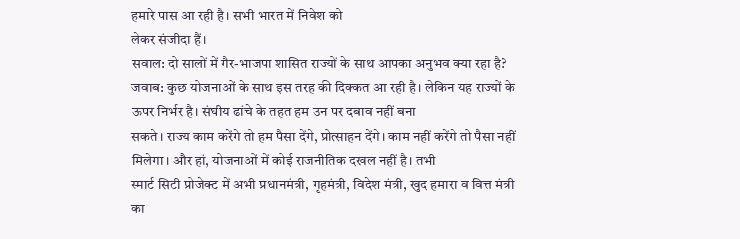हमारे पास आ रही है। सभी भारत में निवेश को
लेकर संजीदा हैं।
सवाल: दो सालों में गैर-भाजपा शासित राज्यों के साथ आपका अनुभव क्या रहा है?
जवाब: कुछ योजनाओं के साथ इस तरह की दिक्कत आ रही है। लेकिन यह राज्यों के ऊपर निर्भर है। संघीय ढांचे के तहत हम उन पर दबाव नहीं बना
सकते। राज्य काम करेंगे तो हम पैसा देंगे, प्रोत्साहन देंगे। काम नहीं करेंगे तो पैसा नहीं मिलेगा। और हां, योजनाओं में कोई राजनीतिक दखल नहीं है। तभी
स्मार्ट सिटी प्रोजेक्ट में अभी प्रधानमंत्री, गृहमंत्री, विदेश मंत्री, खुद हमारा व वित्त मंत्री का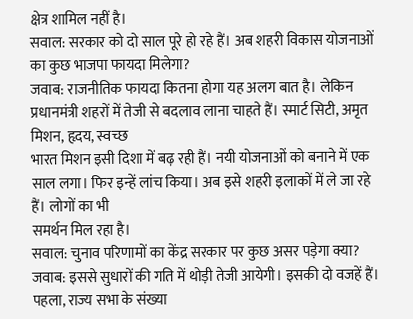क्षेत्र शामिल नहीं है।
सवाल: सरकार को दो साल पूरे हो रहे हैं। अब शहरी विकास योजनाओं का कुछ भाजपा फायदा मिलेगा?
जवाब: राजनीतिक फायदा कितना होगा यह अलग बात है। लेकिन प्रधानमंत्री शहरों में तेजी से बदलाव लाना चाहते हैं। स्मार्ट सिटी, अमृत मिशन, हृदय, स्वच्छ
भारत मिशन इसी दिशा में बढ़ रही हैं। नयी योजनाओं को बनाने में एक साल लगा। फिर इन्हें लांच किया। अब इसे शहरी इलाकों में ले जा रहे हैं। लोगों का भी
समर्थन मिल रहा है।
सवाल: चुनाव परिणामों का केंद्र सरकार पर कुछ असर पड़ेगा क्या?
जवाब: इससे सुधारों की गति में थोड़ी तेजी आयेगी। इसकी दो वजहें हैं। पहला, राज्य सभा के संख्या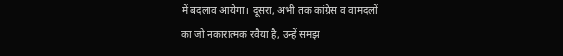में बदलाव आयेगा। दूसरा, अभी तक कांग्रेस व वामदलों
का जो नकारात्मक रवैया है, उन्हें समझ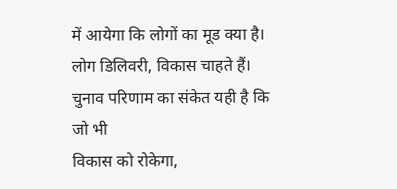में आयेगा कि लोगों का मूड क्या है। लोग डिलिवरी, विकास चाहते हैं। चुनाव परिणाम का संकेत यही है कि जो भी
विकास को रोकेगा,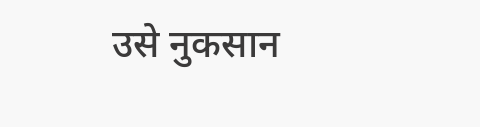उसे नुकसान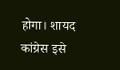होगा। शायद कांग्रेस इसे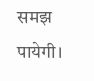समझ पायेगी।